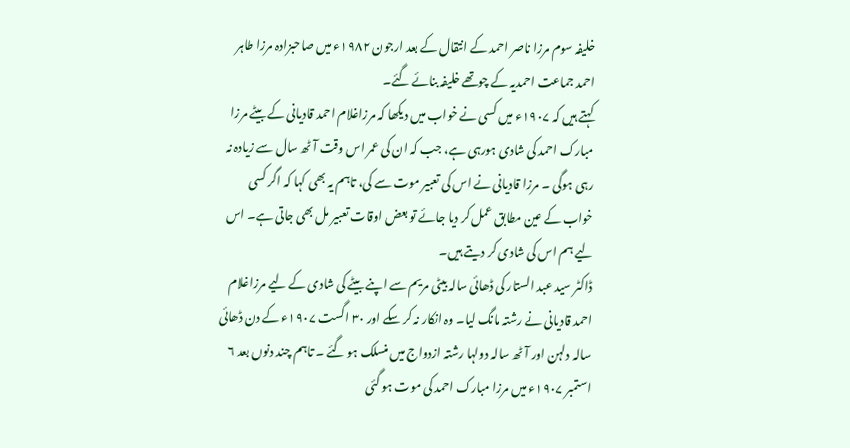خلیفہ سوم مرزا ناصر احمد کے انتقال کے بعد ارجون ۱۹۸۲ء میں صاحبزادہ مرزا طاہر احمد جماعت احمدیہ کے چوتھے خلیفہ بنائے گئے۔
کہتے ہیں کہ ۱۹۰۷ء میں کسی نے خواب میں دیکھا کہ مرزاغلام احمد قادیانی کے بیٹے مرزا مبارک احمد کی شادی ہورہی ہے، جب کہ ان کی عمر اس وقت آٹھ سال سے زیادہ نہ رہی ہوگی ۔ مرزا قادیانی نے اس کی تعبیر موت سے کی، تاہم یہ بھی کہا کہ اگر کسی خواب کے عین مطابق عمل کر دیا جائے تو بعض اوقات تعبیر مل بھی جاتی ہے۔ اس لیے ہم اس کی شادی کر دیتے ہیں۔
ڈاکٹر سید عبد الستار کی ڈھائی سالہ بیٹی مریم سے اپنے بیٹے کی شادی کے لیے مرزاغلام احمد قادیانی نے رشتہ مانگ لیا۔ وہ انکار نہ کر سکے اور ۳۰ اگست ۱۹۰۷ء کے دن ڈھائی سالہ دلہن اور آٹھ سالہ دولہا رشتہ ازدواج میں منسلک ہو گئے ۔ تاہم چند دنوں بعد ۶ استمبر ۱۹۰۷ء میں مرزا مبارک احمد کی موت ہو گئی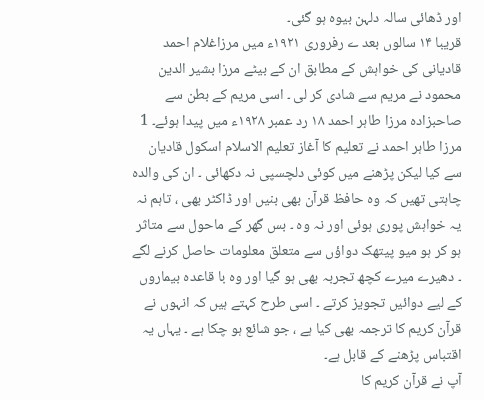اور ڈھائی سالہ دلہن بیوہ ہو گئی۔
قریبا ۱۴ سالوں بعد ے رفروری ۱۹۲۱ء میں مرزاغلام احمد قادیانی کی خواہش کے مطابق ان کے بیٹے مرزا بشیر الدین محمود نے مریم سے شادی کر لی ۔ اسی مریم کے بطن سے صاحبزادہ مرزا طاہر احمد ۱۸ رد عمبر ۱۹۲۸ء میں پیدا ہوئے۔ 1
مرزا طاہر احمد نے تعلیم کا آغاز تعلیم الاسلام اسکول قادیان سے کیا لیکن پڑھنے میں کوئی دلچسپی نہ دکھائی ۔ ان کی والدہ چاہتی تھیں کہ وہ حافظ قرآن بھی بنیں اور ڈاکٹر بھی ، تاہم نہ یہ خواہش پوری ہوئی اور نہ وہ ۔ بس گھر کے ماحول سے متاثر ہو کر ہو میو پیتھک دواؤں سے متعلق معلومات حاصل کرنے لگے ۔ دھیرے میرے کچھ تجربہ بھی ہو گیا اور وہ با قاعدہ بیماروں کے لیے دوائیں تجویز کرتے ۔ اسی طرح کہتے ہیں کہ انہوں نے قرآن کریم کا ترجمہ بھی کیا ہے ، جو شائع ہو چکا ہے ۔ یہاں یہ اقتباس پڑھنے کے قابل ہے۔
آپ نے قرآن کریم کا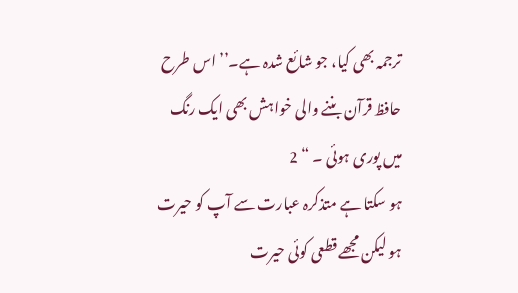ترجمہ بھی کیا، جو شائع شدہ ہے۔’’ اس طرح حافظ قرآن بننے والی خواہش بھی ایک رنگ میں پوری ہوئی ۔ “ 2
ہو سکتا ہے متذکرہ عبارت سے آپ کو حیرت ہو لیکن مجھے قطعی کوئی حیرت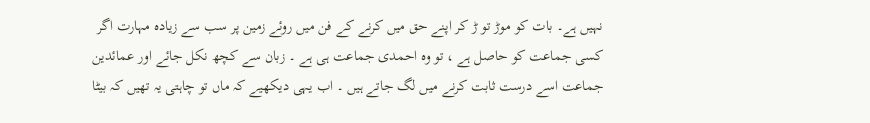نہیں ہے۔ بات کو موڑ تو ڑ کر اپنے حق میں کرنے کے فن میں روئے زمین پر سب سے زیادہ مہارت اگر کسی جماعت کو حاصل ہے ، تو وہ احمدی جماعت ہی ہے ۔ زبان سے کچھ نکل جائے اور عمائدین جماعت اسے درست ثابت کرنے میں لگ جاتے ہیں ۔ اب یہی دیکھیے کہ ماں تو چاہتی یہ تھیں کہ بیٹا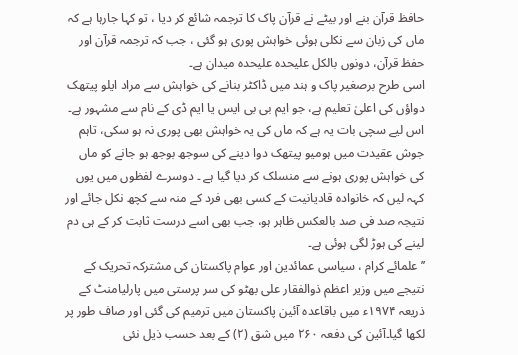حافظ قرآن بنے اور بیٹے نے قرآن پاک کا ترجمہ شائع کر دیا ، تو کہا جارہا ہے کہ ماں کی زبان سے نکلی ہوئی خواہش پوری ہو گئی ، جب کہ ترجمہ قرآن اور حفظ قرآن، دونوں بالکل علیحدہ علیحدہ میدان ہے۔
اسی طرح برصغیر پاک و ہند میں ڈاکٹر بنانے کی خواہش سے مراد ایلو پیتھک دواؤں کی اعلیٰ تعلیم ہے، جو ایم بی بی ایس یا ایم ڈی کے نام سے مشہور ہے۔ اس لیے سچی بات یہ ہے کہ ماں کی یہ خواہش بھی پوری نہ ہو سکی، تاہم جوش عقیدت میں ہومیو پیتھک دوا دینے کی سوجھ بوجھ ہو جانے کو ماں کی خواہش پوری ہونے سے منسلک کر دیا گیا ہے ۔ دوسرے لفظوں میں یوں کہہ لیں کہ خانوادہ قادیانیت کے کسی بھی فرد کے منہ سے کچھ نکل جائے اور نتیجہ صد فی صد بالعکس ظاہر ہو، جب بھی اسے درست ثابت کر کے ہی دم لینے کی ہوڑ لگی ہوئی ہے۔
’’علمائے کرام ، سیاسی عمائدین اور عوام پاکستان کی مشترکہ تحریک کے نتیجے میں وزیر اعظم ذوالفقار علی بھٹو کی سر پرستی میں پارلیامنٹ کے ذریعہ ۱۹۷۴ء میں باقاعدہ آئین پاکستان میں ترمیم کی گئی اور صاف طور پر لکھا گیا۔آئین کی دفعہ ۲۶۰ میں شق (۲) کے بعد حسب ذیل نئی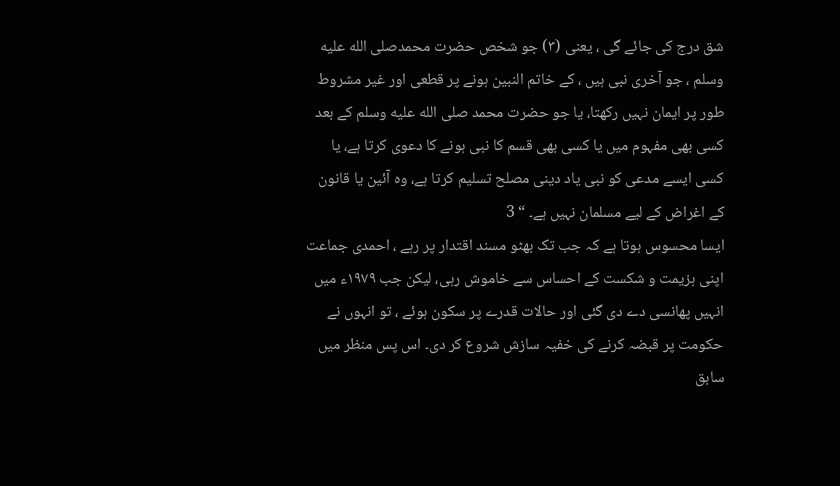شق درج کی جائے گی ، یعنی (۳) جو شخص حضرت محمدصلى الله عليه وسلم ، جو آخری نبی ہیں ، کے خاتم النبین ہونے پر قطعی اور غیر مشروط طور پر ایمان نہیں رکھتا، یا جو حضرت محمد صلى الله عليه وسلم کے بعد کسی بھی مفہوم میں یا کسی بھی قسم کا نبی ہونے کا دعوی کرتا ہے، یا کسی ایسے مدعی کو نبی یاد دینی مصلح تسلیم کرتا ہے، وہ آئین یا قانون کے اغراض کے لیے مسلمان نہیں ہے۔ “ 3
ایسا محسوس ہوتا ہے کہ جب تک بھٹو مسند اقتدار پر رہے ، احمدی جماعت اپنی ہزیمت و شکست کے احساس سے خاموش رہی، لیکن جب ۱۹۷۹ء میں انہیں پھانسی دے دی گئی اور حالات قدرے پر سکون ہوئے ، تو انہوں نے حکومت پر قبضہ کرنے کی خفیہ سازش شروع کر دی۔ اس پس منظر میں سابق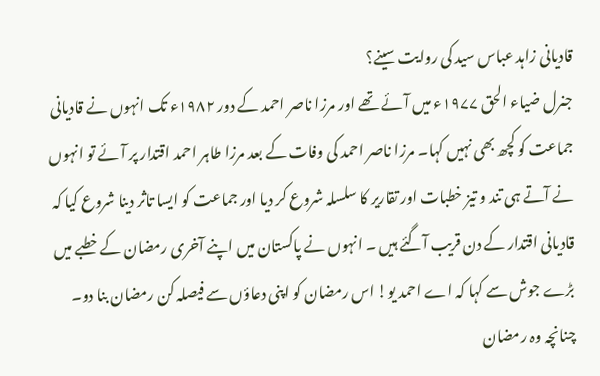قادیانی زاہد عباس سید کی روایت سینے؟
جنرل ضیاء الحق ۱۹۷۷ء میں آئے تھے اور مرزا ناصر احمد کے دور ۱۹۸۲ء تک انہوں نے قادیانی جماعت کو کچھ بھی نہیں کہا۔ مرزا ناصر احمد کی وفات کے بعد مرزا طاہر احمد اقتدار پر آئے تو انہوں نے آتے ہی تند و تیز خطبات اور تقاریر کا سلسلہ شروع کر دیا اور جماعت کو ایسا تاثر دینا شروع کیا کہ قادیانی اقتدار کے دن قریب آگئے ہیں ۔ انہوں نے پاکستان میں اپنے آخری رمضان کے خطبے میں بڑے جوش سے کہا کہ اے احمد یو! اس رمضان کو اپنی دعاؤں سے فیصلہ کن رمضان بنا دو۔ چنانچہ وہ رمضان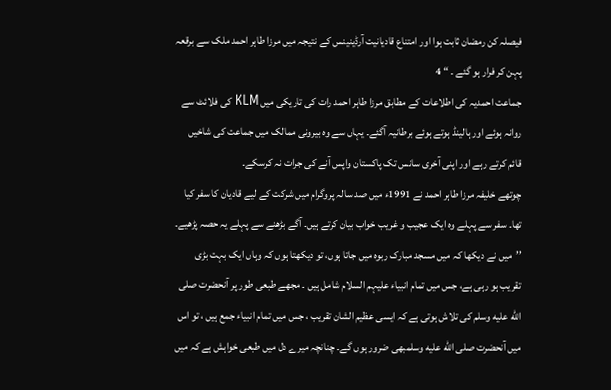فیصلہ کن رمضان ثابت ہوا اور امتناع قادیانیت آرڈینینس کے نتیجہ میں مرزا طاہر احمد ملک سے برقعہ پہن کر فرار ہو گئے ۔ “ 4
جماعت احمدیہ کی اطلاعات کے مطابق مرزا طاہر احمد رات کی تاریکی میں KLM کی فلائٹ سے روانہ ہوئے اور ہالینڈ ہوتے ہوئے برطانیہ آگئے۔ یہاں سے وہ بیرونی ممالک میں جماعت کی شاخیں قائم کرتے رہے اور اپنی آخری سانس تک پاکستان واپس آنے کی جرات نہ کرسکے۔
چوتھے خلیفہ مرزا طاہر احمد نے 1991ء میں صد سالہ پروگرام میں شرکت کے لیے قادیان کا سفر کیا تھا۔ سفر سے پہلے وہ ایک عجیب و غریب خواب بیان کرتے ہیں۔ آگے بڑھنے سے پہلے یہ حصہ پڑھیے۔
’’میں نے دیکھا کہ میں مسجد مبارک ربوہ میں جاتا ہوں، تو دیکھتا ہوں کہ وہاں ایک بہت بڑی تقریب ہو رہی ہے، جس میں تمام انبیاء علیہم السلام شامل ہیں ۔ مجھے طبعی طور پر آنحضرت صلى الله عليه وسلم کی تلاش ہوتی ہے کہ ایسی عظیم الشان تقریب ، جس میں تمام انبیاء جمع ہیں ، تو اس میں آنحضرت صلى الله عليه وسلمبھی ضرور ہوں گے۔ چنانچہ میرے دل میں طبعی خواہش ہے کہ میں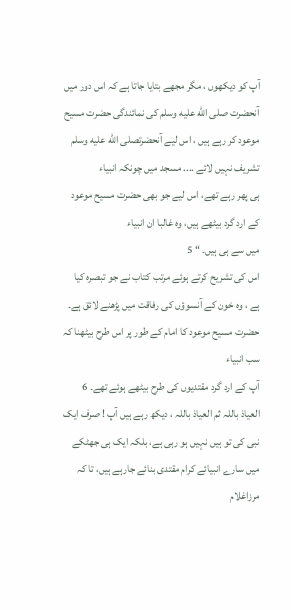آپ کو دیکھوں ، مگر مجھے بتایا جاتا ہے کہ اس دور میں آنحضرت صلى الله عليه وسلم کی نمائندگی حضرت مسیح موعود کر رہے ہیں ، اس لیے آنحضرتصلى الله عليه وسلم تشریف نہیں لائے .... مسجد میں چونکہ انبیاء
ہی پھر رہے تھے، اس لیے جو بھی حضرت مسیح موعود کے ارد گرد بیٹھے ہیں، وہ غالبا ان انبیاء
میں سے ہی ہیں۔ “ 5
اس کی تشریح کرتے ہوئے مرتب کتاب نے جو تبصرہ کیا ہے ، وہ خون کے آنسوؤں کی رفاقت میں پڑھنے لائق ہے۔
حضرت مسیح موعود کا امام کے طور پر اس طرح بیٹھنا کہ سب انبیاء
آپ کے ارد گرد مقتدیوں کی طرح بیٹھے ہوئے تھے۔ 6
العیاذ باللہ ثم العیاذ باللہ ، دیکھ رہے ہیں آپ ! صرف ایک نبی کی تو ہیں نہیں ہو رہی ہے، بلکہ ایک ہی جھٹکے میں سارے انبیائے کرام مقتدی بنائے جارہے ہیں، تا کہ مرزاغلام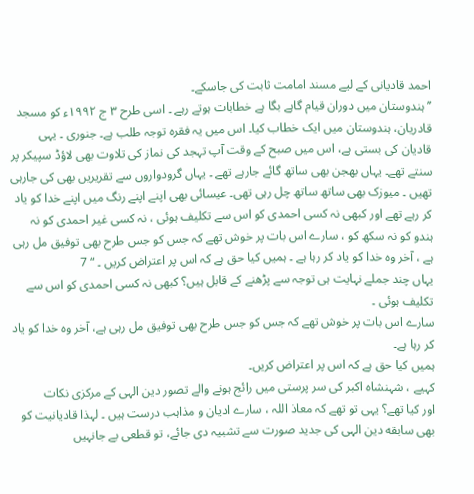احمد قادیانی کے لیے مسند امامت ثابت کی جاسکے۔
’’ہندوستان میں دوران قیام گاہے بگا ہے خطابات ہوتے رہے ۔ اسی طرح ۳ ج ۱۹۹۲ء کو مسجد قادریان، ہندوستان میں ایک خطاب کیا۔ اس میں یہ فقرہ توجہ طلب ہے۔ جنوری ۔ یہی قادیان کی بستی ہے، اس میں صبح کے وقت آپ تہجد کی نماز کی تلاوت بھی لاؤڈ سپیکر پر سنتے تھے۔ یہاں بھجن بھی ساتھ گائے جارہے تھے ۔ یہاں گرودواروں سے تقریریں بھی کی جارہی تھیں ۔ میوزک بھی ساتھ ساتھ چل رہی تھی۔ عیسائی بھی اپنے اپنے رنگ میں اپنے خدا کو یاد کر رہے تھے اور کبھی نہ کسی احمدی کو اس سے تکلیف ہوئی ، نہ کسی غیر احمدی کو نہ ہندو کو نہ سکھ کو ، سارے اس بات پر خوش تھے کہ جس کو جس طرح بھی توفیق مل رہی ہے ، آخر وہ خدا کو یاد کر رہا ہے ۔ ہمیں کیا حق ہے کہ اس پر اعتراض کریں ۔ “ 7
یہاں چند جملے نہایت ہی توجہ سے پڑھنے کے قابل ہیں؟ کبھی نہ کسی احمدی کو اس سے تکلیف ہوئی ۔
سارے اس بات پر خوش تھے کہ جس کو جس طرح بھی توفیق مل رہی ہے، آخر وہ خدا کو یاد کر رہا ہے۔
ہمیں کیا حق ہے کہ اس پر اعتراض کریں۔
کہیے ، شہنشاہ اکبر کی سر پرستی میں رائج ہونے والے تصور دین الہی کے مرکزی نکات
اور کیا تھے؟ یہی تو تھے کہ معاذ اللہ ، سارے ادیان و مذاہب درست ہیں ۔ لہذا قادیانیت کو بھی سابقه دین الہی کی جدید صورت سے تشبیہ دی جائے، تو قطعی بے جانہیں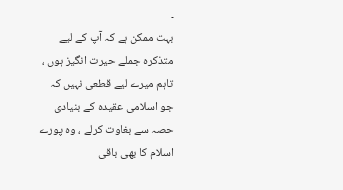۔
بہت ممکن ہے کہ آپ کے لیے متذکرہ جملے حیرت انگیز ہوں ، تاہم میرے لیے قطعی نہیں کہ جو اسلامی عقیدہ کے بنیادی حصہ سے بغاوت کرلے ، وہ پورے اسلام کا بھی باقی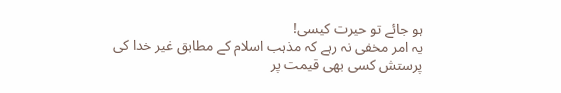ہو جائے تو حیرت کیسی!
یہ امر مخفی نہ رہے کہ مذہب اسلام کے مطابق غیر خدا کی پرستش کسی بھی قیمت پر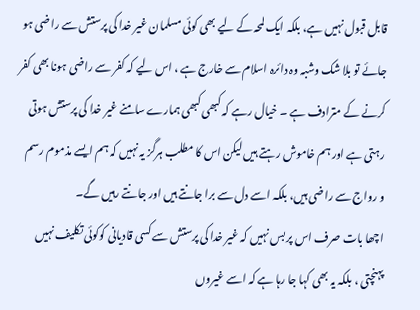قابل قبول نہیں ہے، بلکہ ایک لمحہ کے لیے بھی کوئی مسلمان غیر خدا کی پرستش سے راضی ہو جائے تو بلا شک وشبہ وہ دائرہ اسلام سے خارج ہے ، اس لیے کہ کفر سے راضی ہونا بھی کفر کرنے کے مترادف ہے ۔ خیال رہے کہ کبھی کبھی ہمارے سامنے غیر خدا کی پرستش ہوتی رہتی ہے اور ہم خاموش رہتے ہیں لیکن اس کا مطلب ہرگز یہ نہیں کہ ہم ایسے مذموم رسم و رواج سے راضی ہیں، بلکہ اسے دل سے برا جانتے ہیں اور جانتے رہیں گے۔
اچھا بات صرف اس پر بس نہیں کہ غیر خدا کی پرستش سے کسی قادیانی کوکوئی تکلیف نہیں پہنچتی ، بلکہ یہ بھی کہا جا رہا ہے کہ اسے غیروں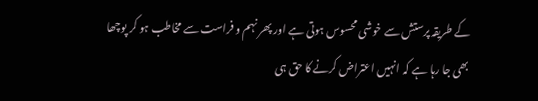کے طریقہ پرستش سے خوشی محسوس ہوتی ہے اور پھر نہم و فراست سے مخاطب ہو کر پوچھا بھی جا رہا ہے کہ انہیں اعتراض کرنے کا حق ہی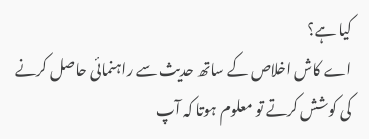کیا ہے؟
اے کاش اخلاص کے ساتھ حدیث سے راہنمائی حاصل کرنے کی کوشش کرتے تو معلوم ہوتا کہ آپ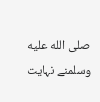صلى الله عليه وسلمنے نہایت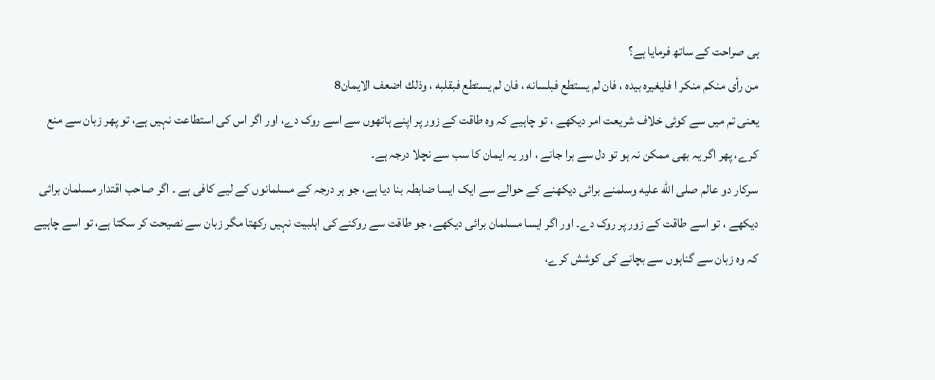ہی صراحت کے ساتھ فرمایا ہے؟
من رأى منكم منكر ا فليغيره بيده ، فان لم يستطع فبلسانه ، فان لم يستطع فبقلبه ، وذلك اضعف الايمان8
یعنی تم میں سے کوئی خلاف شریعت امر دیکھے ، تو چاہیے کہ وہ طاقت کے زور پر اپنے ہاتھوں سے اسے روک دے، اور اگر اس کی استطاعت نہیں ہے، تو پھر زبان سے منع کرے، پھر اگر یہ بھی ممکن نہ ہو تو دل سے برا جانے ، اور یہ ایمان کا سب سے نچلا درجہ ہے۔
سرکار دو عالم صلى الله عليه وسلمنے برائی دیکھنے کے حوالے سے ایک ایسا ضابطہ بنا دیا ہے، جو ہر درجہ کے مسلمانوں کے لیے کافی ہے ۔ اگر صاحب اقتدار مسلمان برائی دیکھے ، تو اسے طاقت کے زور پر روک دے۔ اور اگر ایسا مسلمان برائی دیکھے، جو طاقت سے روکنے کی اہلبیت نہیں رکھتا مگر زبان سے نصیحت کر سکتا ہے، تو اسے چاہیے کہ وہ زبان سے گناہوں سے بچانے کی کوشش کرے،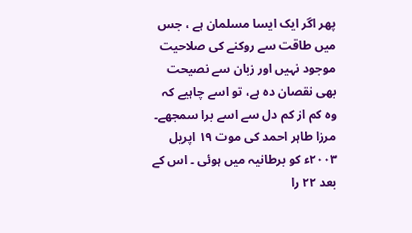پھر اگر ایک ایسا مسلمان ہے ، جس میں طاقت سے روکنے کی صلاحیت موجود نہیں اور زبان سے نصیحت بھی نقصان دہ ہے، تو اسے چاہیے کہ وہ کم از کم دل سے اسے برا سمجھے۔
مرزا طاہر احمد کی موت ۱۹ اپریل ۲۰۰۳ء کو برطانیہ میں ہوئی ۔ اس کے بعد ۲۲ را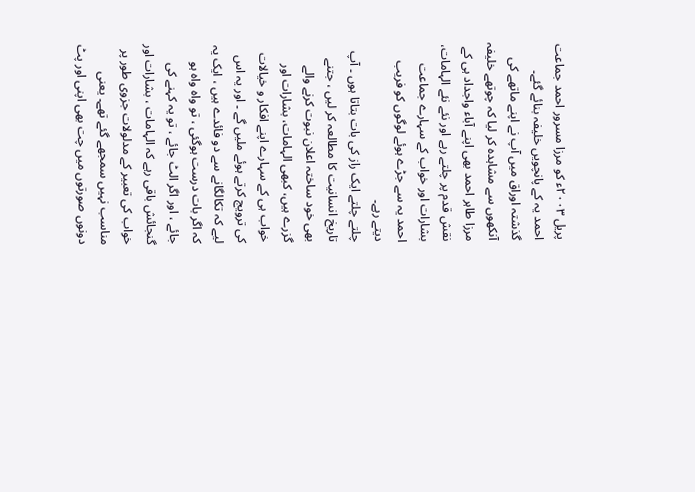پریل ۲۰۰۳ء کو مرزا مسرور احمد جماعت احمد یہ کے پانچویں خلیفہ بنائے گئے۔
گذشتہ اوراق میں آپ نے اپنے ماتھے کی آنکھوں سے مشاہدہ کر لیا کہ چوتھے خلیفہ مرزا طاہر احمد بھی اپنے آباء واجداد ہی کے نقش قدم پر چلتے رہے اور نئے نئے الہامات، بشارات اور خواب کے سہارے جماعت احمد یہ سے جڑے ہوئے لوگوں کو فریب دیتے رہے۔
چلتے چلتے ایک راز کی بات بتاتا ہوں ۔ آپ تاریخ انسانیت کا مطالعہ کر لیں ، جتنے بھی خود ساختہ اعلان نبوت کرنے والے گزرے ہیں، کبھی الہامات، بشارات اور خواب ہی کے سہارے اپنے افکار و خیالات کی ترویج کرتے ہوئے ملیں گے ۔ اور یہ اس لیے کہ تکالگانے سے دو فائدے ہیں ، ایک یہ کہ اگر بات درست ہوگئی ، تو واہ واہ ہو جائے ، اور اگر الٹ جائے ، تو یہ کہنے کی گنجائش باقی رہے کہ الہامات ، بشارات اور خواب کی تعبیر کے مدلولات جزوی طور پر مناسب نہیں سمجھے گئے تھے۔ یعنی دونوں صورتوں میں چت بھی اپنی اور پٹ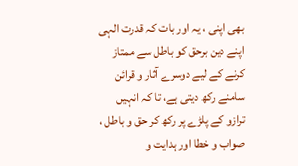بھی اپنی ، یہ اور بات کہ قدرت الہی اپنے دین برحق کو باطل سے ممتاز کرنے کے لیے دوسرے آثار و قرائن سامنے رکھ دیتی ہے، تا کہ انہیں ترازو کے پلڑے پر رکھ کر حق و باطل ، صواب و خطا اور ہدایت و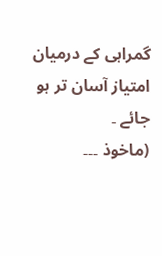گمراہی کے درمیان امتیاز آسان تر ہو جائے ۔
(ماخوذ ۔۔۔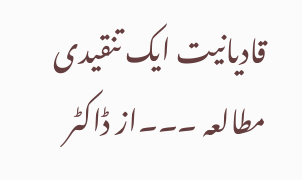قادیانیت ایک تنقیدی مطالعہ ۔۔۔از ڈاکٹر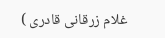غلام زرقانی قادری )